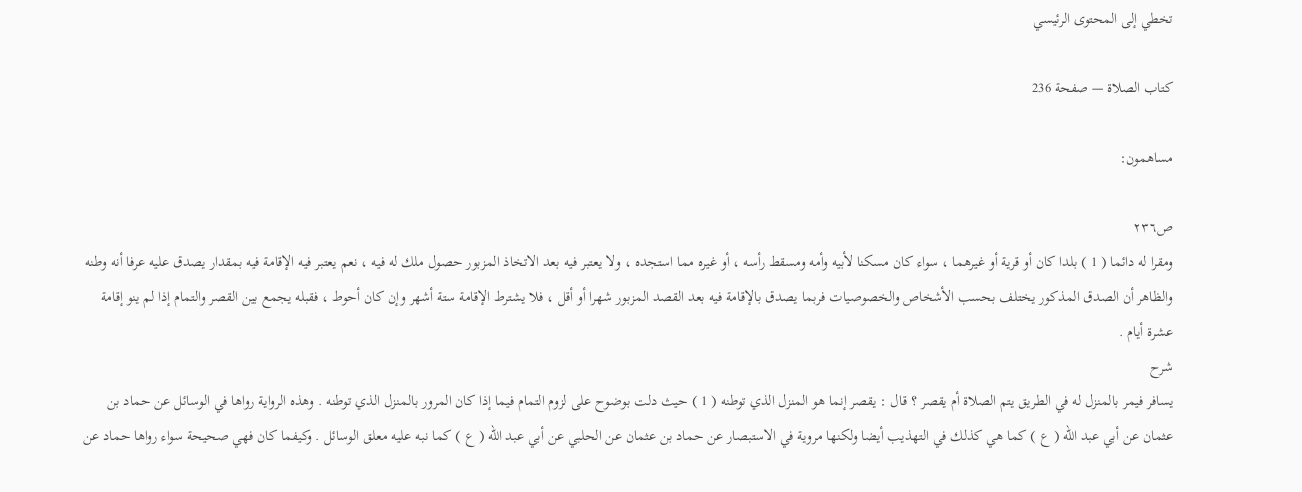تخطي إلى المحتوى الرئيسي

كتاب الصلاة — صفحة 236

مساهمون:

ص٢٣٦
ومقرا له دائما ( 1 ) بلدا كان أو قرية أو غيرهما ، سواء كان مسكنا لأبيه وأمه ومسقط رأسه ، أو غيره مما استجده ، ولا يعتبر فيه بعد الاتخاذ المزبور حصول ملك له فيه ، نعم يعتبر فيه الإقامة فيه بمقدار يصدق عليه عرفا أنه وطنه والظاهر أن الصدق المذكور يختلف بحسب الأشخاص والخصوصيات فربما يصدق بالإقامة فيه بعد القصد المزبور شهرا أو أقل ، فلا يشترط الإقامة ستة أشهر وإن كان أحوط ، فقبله يجمع بين القصر والتمام إذا لم ينو إقامة عشرة أيام .
شرح
يسافر فيمر بالمنزل له في الطريق يتم الصلاة أم يقصر ؟ قال : يقصر إنما هو المنزل الذي توطنه ( 1 ) حيث دلت بوضوح على لزوم التمام فيما إذا كان المرور بالمنزل الذي توطنه . وهذه الرواية رواها في الوسائل عن حماد بن عثمان عن أبي عبد الله ( ع ) كما هي كذلك في التهذيب أيضا ولكنها مروية في الاستبصار عن حماد بن عثمان عن الحلبي عن أبي عبد الله ( ع ) كما نبه عليه معلق الوسائل . وكيفما كان فهي صحيحة سواء رواها حماد عن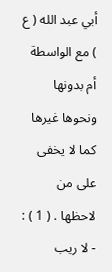أبي عبد الله ( ع ) مع الواسطة أم بدونها ونحوها غيرها كما لا يخفى على من لاحظها . ( 1 ) : - لا ريب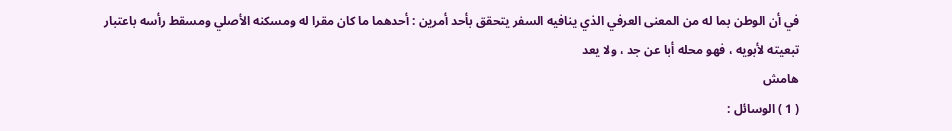في أن الوطن بما له من المعنى العرفي الذي ينافيه السفر يتحقق بأحد أمرين : أحدهما ما كان مقرا له ومسكنه الأصلي ومسقط رأسه باعتبار تبعيته لأبويه ، فهو محله أبا عن جد ، ولا يعد
هامش
( 1 ) الوسائل :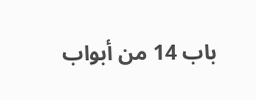باب 14 من أبواب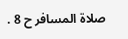صلاة المسافر ح 8 .